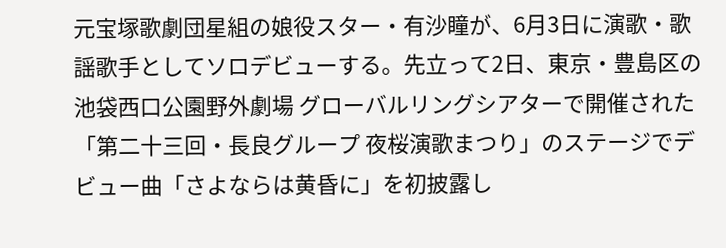元宝塚歌劇団星組の娘役スター・有沙瞳が、6月3日に演歌・歌謡歌手としてソロデビューする。先立って2日、東京・豊島区の池袋西口公園野外劇場 グローバルリングシアターで開催された「第二十三回・長良グループ 夜桜演歌まつり」のステージでデビュー曲「さよならは黄昏に」を初披露し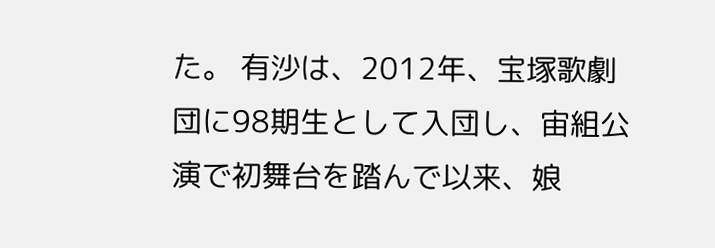た。 有沙は、2012年、宝塚歌劇団に98期生として入団し、宙組公演で初舞台を踏んで以来、娘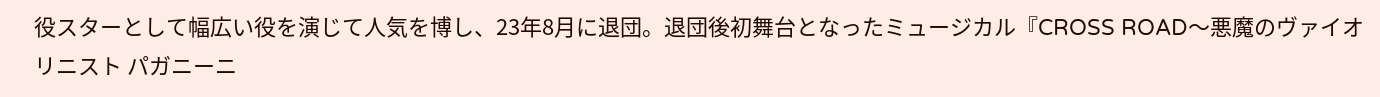役スターとして幅広い役を演じて人気を博し、23年8月に退団。退団後初舞台となったミュージカル『CROSS ROAD〜悪魔のヴァイオリニスト パガニーニ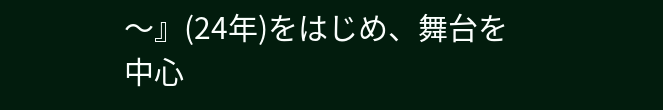〜』(24年)をはじめ、舞台を中心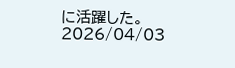に活躍した。
2026/04/03